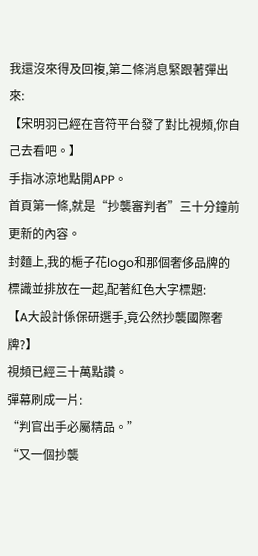我還沒來得及回複,第二條消息緊跟著彈出來:
【宋明羽已經在音符平台發了對比視頻,你自己去看吧。】
手指冰涼地點開APP。
首頁第一條,就是“抄襲審判者”三十分鐘前更新的內容。
封麵上,我的梔子花logo和那個奢侈品牌的標識並排放在一起,配著紅色大字標題:
【A大設計係保研選手,竟公然抄襲國際奢牌?】
視頻已經三十萬點讚。
彈幕刷成一片:
“判官出手必屬精品。”
“又一個抄襲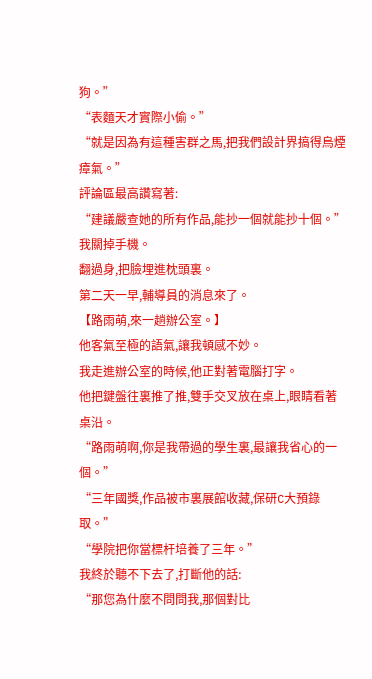狗。”
“表麵天才實際小偷。”
“就是因為有這種害群之馬,把我們設計界搞得烏煙瘴氣。”
評論區最高讚寫著:
“建議嚴查她的所有作品,能抄一個就能抄十個。”
我關掉手機。
翻過身,把臉埋進枕頭裏。
第二天一早,輔導員的消息來了。
【路雨萌,來一趟辦公室。】
他客氣至極的語氣,讓我頓感不妙。
我走進辦公室的時候,他正對著電腦打字。
他把鍵盤往裏推了推,雙手交叉放在桌上,眼睛看著桌沿。
“路雨萌啊,你是我帶過的學生裏,最讓我省心的一個。”
“三年國獎,作品被市裏展館收藏,保研C大預錄取。”
“學院把你當標杆培養了三年。”
我終於聽不下去了,打斷他的話:
“那您為什麼不問問我,那個對比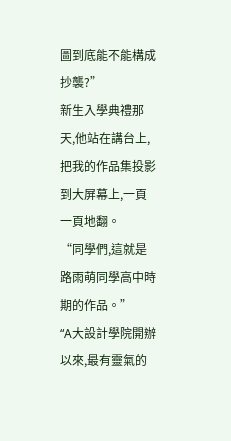圖到底能不能構成抄襲?”
新生入學典禮那天,他站在講台上,把我的作品集投影到大屏幕上,一頁一頁地翻。
“同學們,這就是路雨萌同學高中時期的作品。”
“A大設計學院開辦以來,最有靈氣的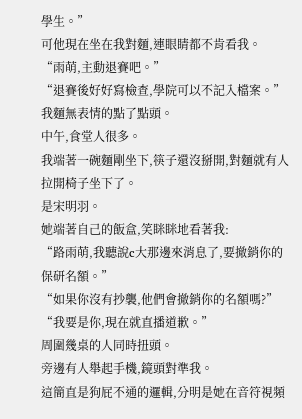學生。”
可他現在坐在我對麵,連眼睛都不肯看我。
“雨萌,主動退賽吧。”
“退賽後好好寫檢查,學院可以不記入檔案。”
我麵無表情的點了點頭。
中午,食堂人很多。
我端著一碗麵剛坐下,筷子還沒掰開,對麵就有人拉開椅子坐下了。
是宋明羽。
她端著自己的飯盒,笑眯眯地看著我:
“路雨萌,我聽說c大那邊來消息了,要撤銷你的保研名額。”
“如果你沒有抄襲,他們會撤銷你的名額嗎?”
“我要是你,現在就直播道歉。”
周圍幾桌的人同時扭頭。
旁邊有人舉起手機,鏡頭對準我。
這簡直是狗屁不通的邏輯,分明是她在音符視頻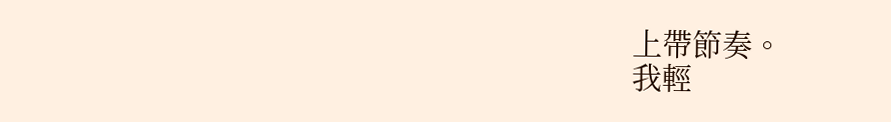上帶節奏。
我輕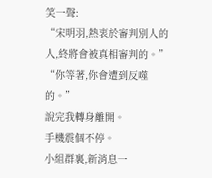笑一聲:
“宋明羽,熱衷於審判別人的人,終將會被真相審判的。”
“你等著,你會遭到反噬的。”
說完我轉身離開。
手機震個不停。
小組群裏,新消息一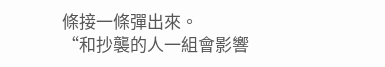條接一條彈出來。
“和抄襲的人一組會影響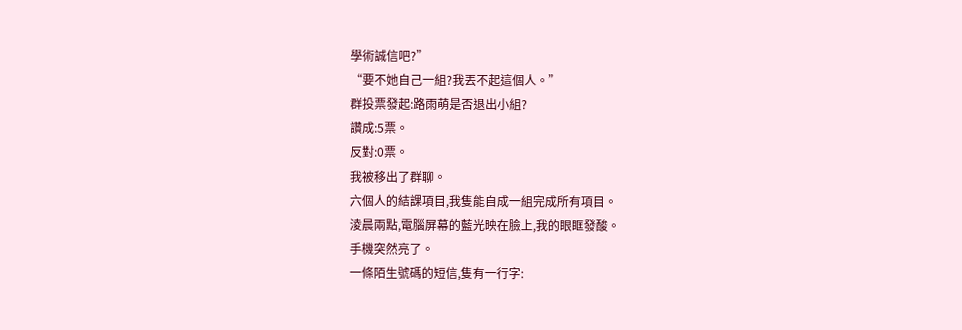學術誠信吧?”
“要不她自己一組?我丟不起這個人。”
群投票發起:路雨萌是否退出小組?
讚成:5票。
反對:0票。
我被移出了群聊。
六個人的結課項目,我隻能自成一組完成所有項目。
淩晨兩點,電腦屏幕的藍光映在臉上,我的眼眶發酸。
手機突然亮了。
一條陌生號碼的短信,隻有一行字: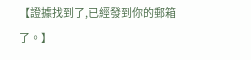【證據找到了,已經發到你的郵箱了。】